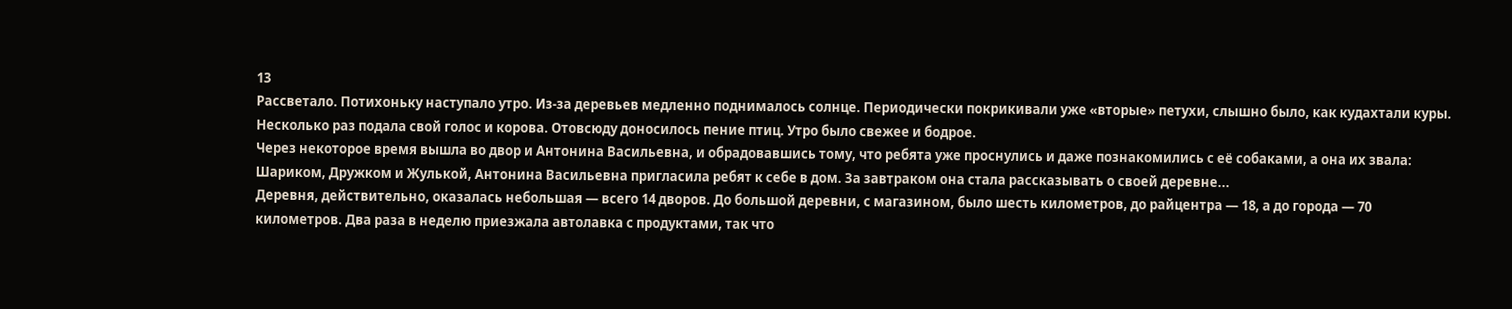13
Рассветало. Потихоньку наступало утро. Из-за деревьев медленно поднималось солнце. Периодически покрикивали уже «вторые» петухи, слышно было, как кудахтали куры. Несколько раз подала свой голос и корова. Отовсюду доносилось пение птиц. Утро было свежее и бодрое.
Через некоторое время вышла во двор и Антонина Васильевна, и обрадовавшись тому, что ребята уже проснулись и даже познакомились с её собаками, а она их звала: Шариком, Дружком и Жулькой, Антонина Васильевна пригласила ребят к себе в дом. За завтраком она стала рассказывать о своей деревне...
Деревня, действительно, оказалась небольшая — всего 14 дворов. До большой деревни, с магазином, было шесть километров, до райцентра — 18, а до города — 70 километров. Два раза в неделю приезжала автолавка с продуктами, так что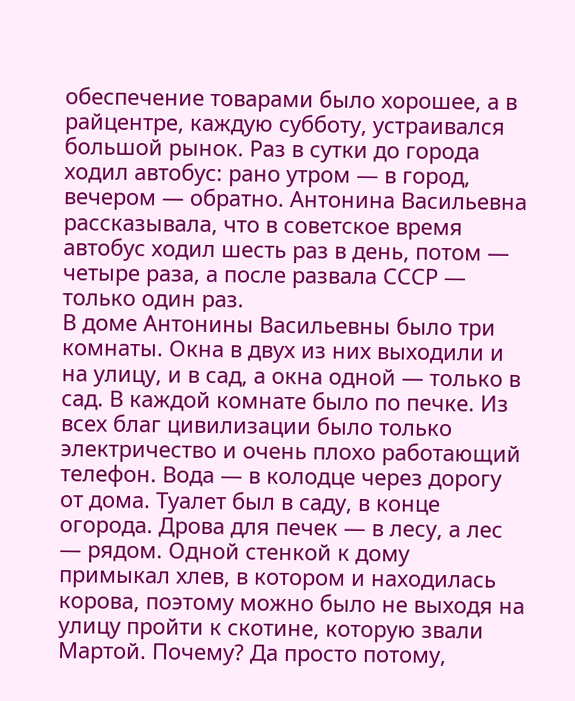обеспечение товарами было хорошее, а в райцентре, каждую субботу, устраивался большой рынок. Раз в сутки до города ходил автобус: рано утром — в город, вечером — обратно. Антонина Васильевна рассказывала, что в советское время автобус ходил шесть раз в день, потом — четыре раза, а после развала СССР — только один раз.
В доме Антонины Васильевны было три комнаты. Окна в двух из них выходили и на улицу, и в сад, а окна одной — только в сад. В каждой комнате было по печке. Из всех благ цивилизации было только электричество и очень плохо работающий телефон. Вода — в колодце через дорогу от дома. Туалет был в саду, в конце огорода. Дрова для печек — в лесу, а лес — рядом. Одной стенкой к дому примыкал хлев, в котором и находилась корова, поэтому можно было не выходя на улицу пройти к скотине, которую звали Мартой. Почему? Да просто потому,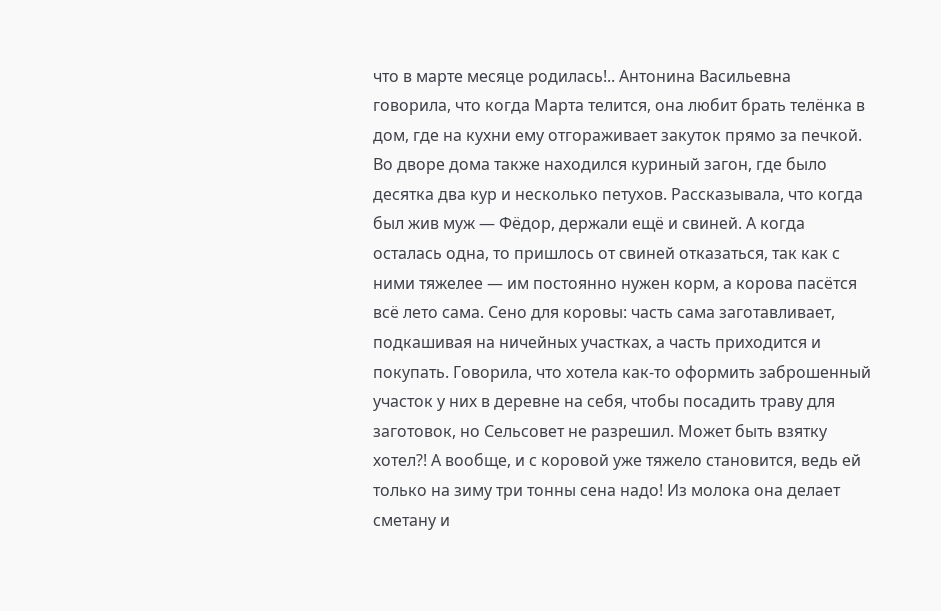что в марте месяце родилась!.. Антонина Васильевна говорила, что когда Марта телится, она любит брать телёнка в дом, где на кухни ему отгораживает закуток прямо за печкой. Во дворе дома также находился куриный загон, где было десятка два кур и несколько петухов. Рассказывала, что когда был жив муж — Фёдор, держали ещё и свиней. А когда осталась одна, то пришлось от свиней отказаться, так как с ними тяжелее — им постоянно нужен корм, а корова пасётся всё лето сама. Сено для коровы: часть сама заготавливает, подкашивая на ничейных участках, а часть приходится и покупать. Говорила, что хотела как-то оформить заброшенный участок у них в деревне на себя, чтобы посадить траву для заготовок, но Сельсовет не разрешил. Может быть взятку хотел?! А вообще, и с коровой уже тяжело становится, ведь ей только на зиму три тонны сена надо! Из молока она делает сметану и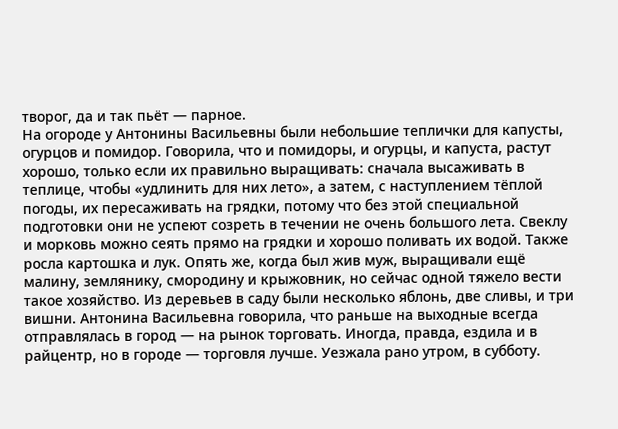творог, да и так пьёт — парное.
На огороде у Антонины Васильевны были небольшие теплички для капусты, огурцов и помидор. Говорила, что и помидоры, и огурцы, и капуста, растут хорошо, только если их правильно выращивать: сначала высаживать в теплице, чтобы «удлинить для них лето», а затем, с наступлением тёплой погоды, их пересаживать на грядки, потому что без этой специальной подготовки они не успеют созреть в течении не очень большого лета. Свеклу и морковь можно сеять прямо на грядки и хорошо поливать их водой. Также росла картошка и лук. Опять же, когда был жив муж, выращивали ещё малину, землянику, смородину и крыжовник, но сейчас одной тяжело вести такое хозяйство. Из деревьев в саду были несколько яблонь, две сливы, и три вишни. Антонина Васильевна говорила, что раньше на выходные всегда отправлялась в город — на рынок торговать. Иногда, правда, ездила и в райцентр, но в городе — торговля лучше. Уезжала рано утром, в субботу.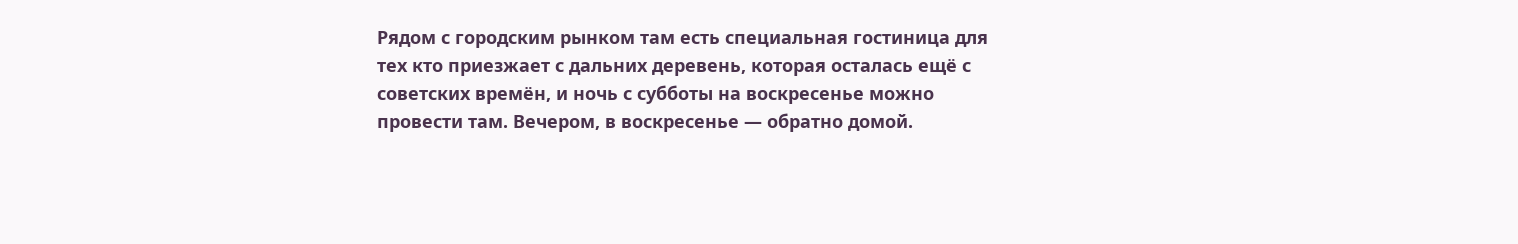Рядом с городским рынком там есть специальная гостиница для тех кто приезжает с дальних деревень, которая осталась ещё с советских времён, и ночь с субботы на воскресенье можно провести там. Вечером, в воскресенье — обратно домой.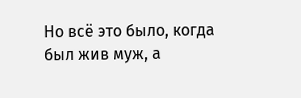Но всё это было, когда был жив муж, а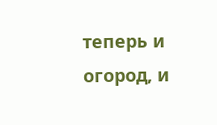теперь и огород, и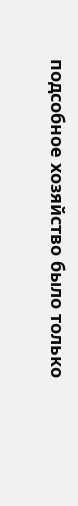подсобное хозяйство было только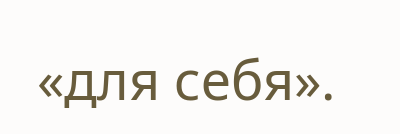«для себя».